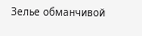Зелье обманчивой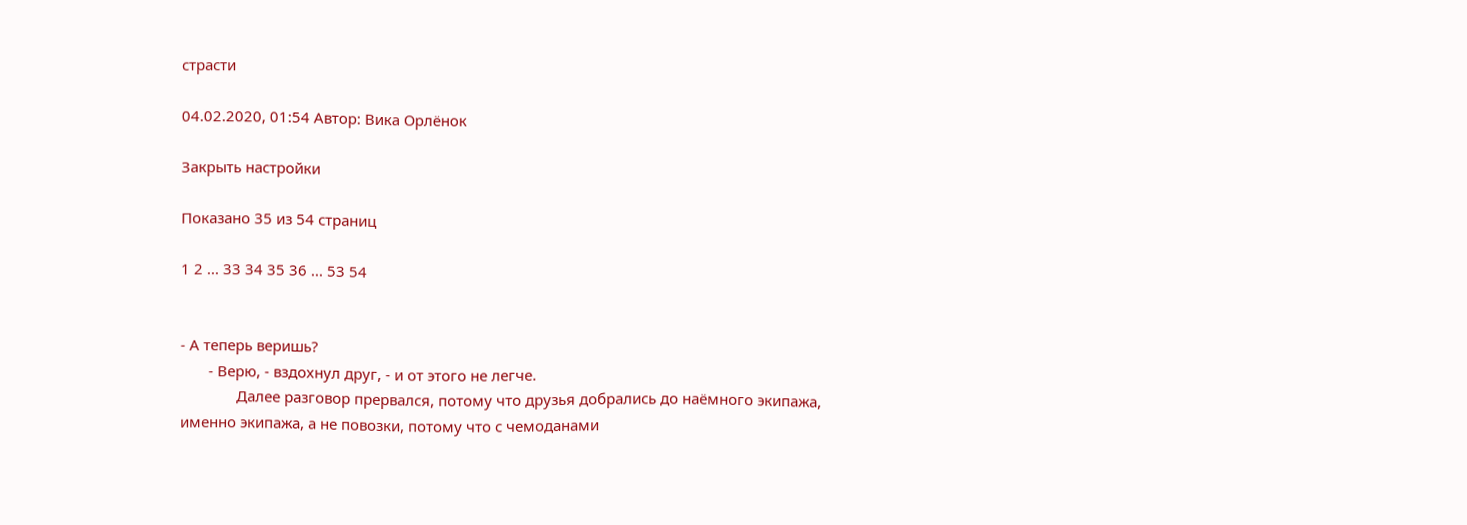страсти

04.02.2020, 01:54 Автор: Вика Орлёнок

Закрыть настройки

Показано 35 из 54 страниц

1 2 ... 33 34 35 36 ... 53 54


- А теперь веришь?
       - Верю, - вздохнул друг, - и от этого не легче.
              Далее разговор прервался, потому что друзья добрались до наёмного экипажа, именно экипажа, а не повозки, потому что с чемоданами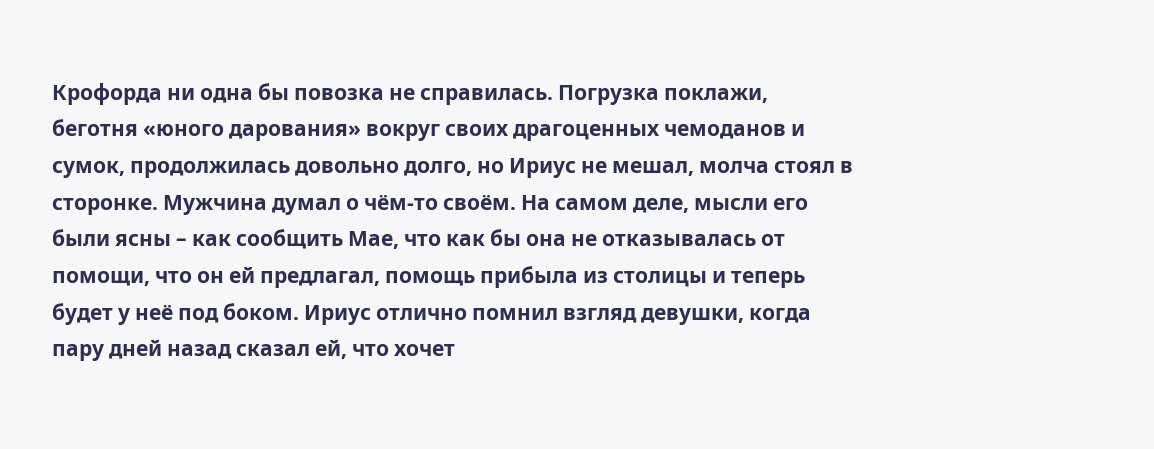Крофорда ни одна бы повозка не справилась. Погрузка поклажи, беготня «юного дарования» вокруг своих драгоценных чемоданов и сумок, продолжилась довольно долго, но Ириус не мешал, молча стоял в сторонке. Мужчина думал о чём-то своём. На самом деле, мысли его были ясны – как сообщить Мае, что как бы она не отказывалась от помощи, что он ей предлагал, помощь прибыла из столицы и теперь будет у неё под боком. Ириус отлично помнил взгляд девушки, когда пару дней назад сказал ей, что хочет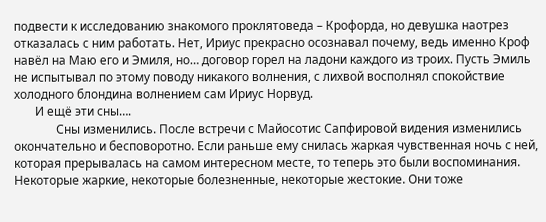подвести к исследованию знакомого проклятоведа – Крофорда, но девушка наотрез отказалась с ним работать. Нет, Ириус прекрасно осознавал почему, ведь именно Кроф навёл на Маю его и Эмиля, но… договор горел на ладони каждого из троих. Пусть Эмиль не испытывал по этому поводу никакого волнения, с лихвой восполнял спокойствие холодного блондина волнением сам Ириус Норвуд.
       И ещё эти сны….
              Сны изменились. После встречи с Майосотис Сапфировой видения изменились окончательно и бесповоротно. Если раньше ему снилась жаркая чувственная ночь с ней, которая прерывалась на самом интересном месте, то теперь это были воспоминания. Некоторые жаркие, некоторые болезненные, некоторые жестокие. Они тоже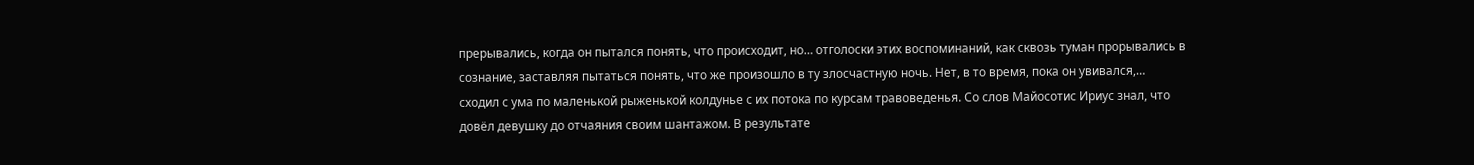прерывались, когда он пытался понять, что происходит, но… отголоски этих воспоминаний, как сквозь туман прорывались в сознание, заставляя пытаться понять, что же произошло в ту злосчастную ночь. Нет, в то время, пока он увивался,… сходил с ума по маленькой рыженькой колдунье с их потока по курсам травоведенья. Со слов Майосотис Ириус знал, что довёл девушку до отчаяния своим шантажом. В результате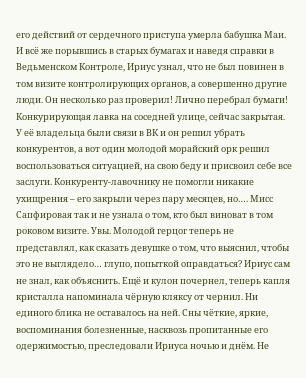его действий от сердечного приступа умерла бабушка Маи. И всё же порывшись в старых бумагах и наведя справки в Ведьменском Контроле, Ириус узнал, что не был повинен в том визите контролирующих органов, а совершенно другие люди. Он несколько раз проверил! Лично перебрал бумаги! Конкурирующая лавка на соседней улице, сейчас закрытая. У её владельца были связи в ВК и он решил убрать конкурентов, а вот один молодой морайский орк решил воспользоваться ситуацией, на свою беду и присвоил себе все заслуги. Конкуренту-лавочнику не помогли никакие ухищрения – его закрыли через пару месяцев, но…. Мисс Сапфировая так и не узнала о том, кто был виноват в том роковом визите. Увы. Молодой герцог теперь не представлял, как сказать девушке о том, что выяснил, чтобы это не выглядело… глупо, попыткой оправдаться? Ириус сам не знал, как объяснить. Ещё и кулон почернел, теперь капля кристалла напоминала чёрную кляксу от чернил. Ни единого блика не оставалось на ней. Сны чёткие, яркие, воспоминания болезненные, насквозь пропитанные его одержимостью, преследовали Ириуса ночью и днём. Не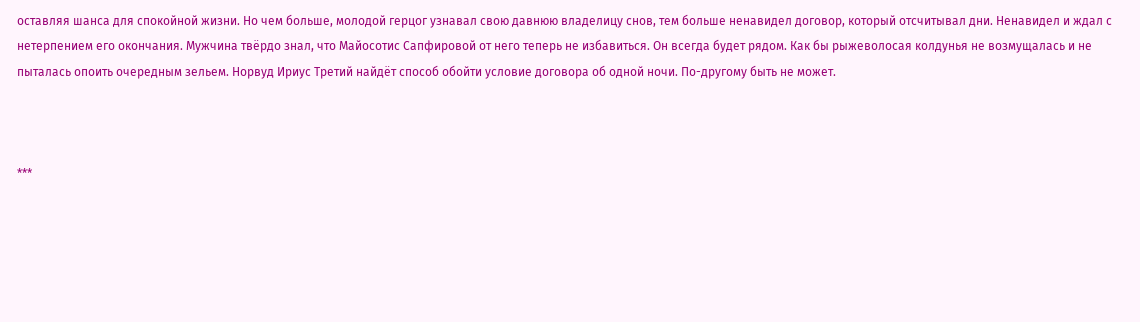оставляя шанса для спокойной жизни. Но чем больше, молодой герцог узнавал свою давнюю владелицу снов, тем больше ненавидел договор, который отсчитывал дни. Ненавидел и ждал с нетерпением его окончания. Мужчина твёрдо знал, что Майосотис Сапфировой от него теперь не избавиться. Он всегда будет рядом. Как бы рыжеволосая колдунья не возмущалась и не пыталась опоить очередным зельем. Норвуд Ириус Третий найдёт способ обойти условие договора об одной ночи. По-другому быть не может.



***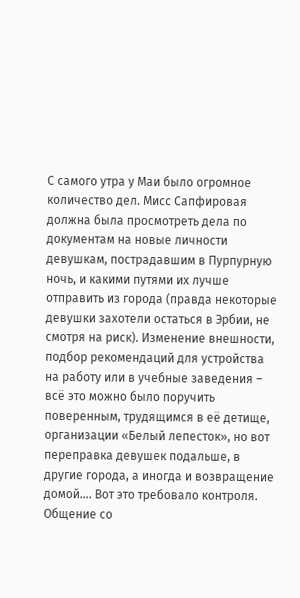С самого утра у Маи было огромное количество дел. Мисс Сапфировая должна была просмотреть дела по документам на новые личности девушкам, пострадавшим в Пурпурную ночь, и какими путями их лучше отправить из города (правда некоторые девушки захотели остаться в Эрбии, не смотря на риск). Изменение внешности, подбор рекомендаций для устройства на работу или в учебные заведения – всё это можно было поручить поверенным, трудящимся в её детище, организации «Белый лепесток», но вот переправка девушек подальше, в другие города, а иногда и возвращение домой…. Вот это требовало контроля. Общение со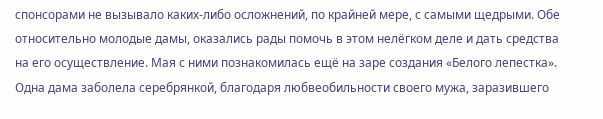спонсорами не вызывало каких-либо осложнений, по крайней мере, с самыми щедрыми. Обе относительно молодые дамы, оказались рады помочь в этом нелёгком деле и дать средства на его осуществление. Мая с ними познакомилась ещё на заре создания «Белого лепестка». Одна дама заболела серебрянкой, благодаря любвеобильности своего мужа, заразившего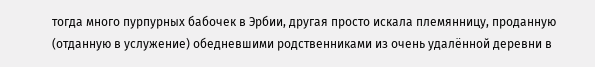тогда много пурпурных бабочек в Эрбии, другая просто искала племянницу, проданную (отданную в услужение) обедневшими родственниками из очень удалённой деревни в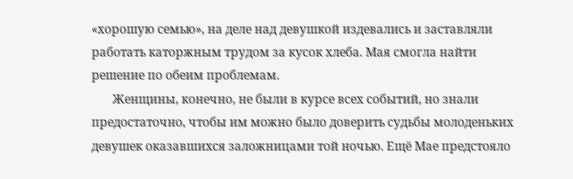«хорошую семью», на деле над девушкой издевались и заставляли работать каторжным трудом за кусок хлеба. Мая смогла найти решение по обеим проблемам.
       Женщины, конечно, не были в курсе всех событий, но знали предостаточно, чтобы им можно было доверить судьбы молоденьких девушек оказавшихся заложницами той ночью. Ещё Мае предстояло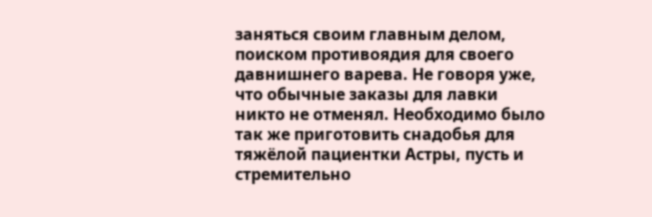заняться своим главным делом, поиском противоядия для своего давнишнего варева. Не говоря уже, что обычные заказы для лавки никто не отменял. Необходимо было так же приготовить снадобья для тяжёлой пациентки Астры, пусть и стремительно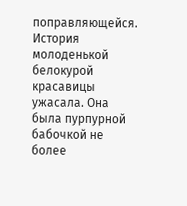поправляющейся. История молоденькой белокурой красавицы ужасала. Она была пурпурной бабочкой не более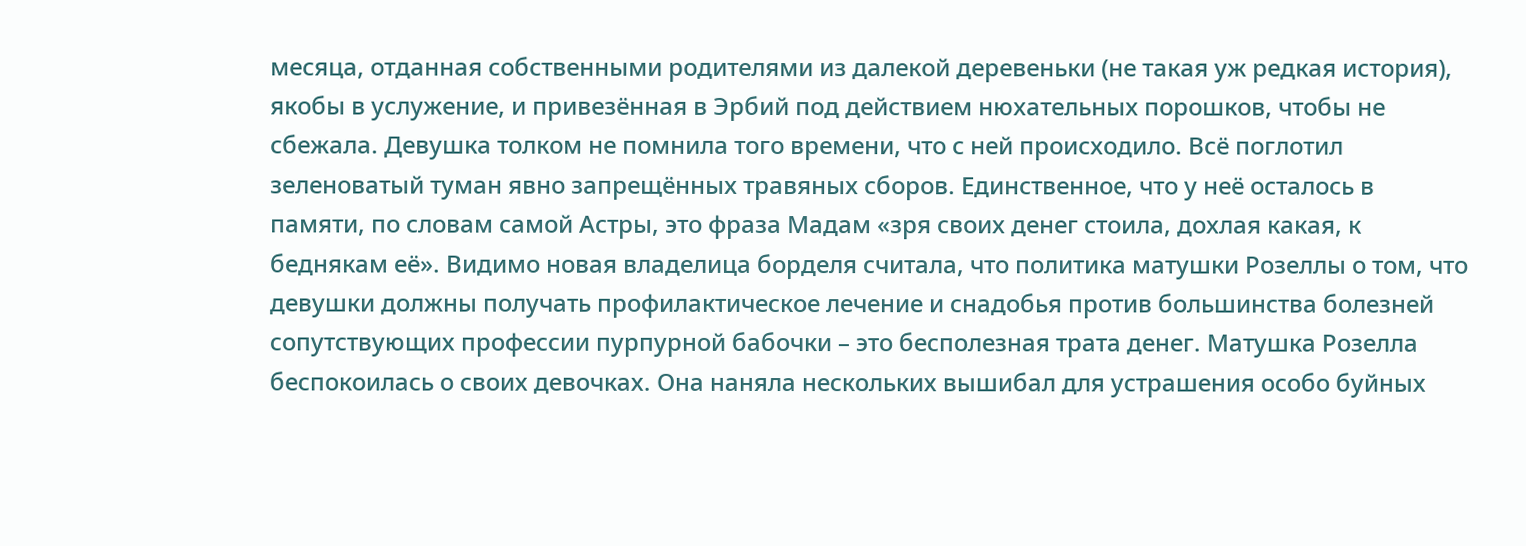месяца, отданная собственными родителями из далекой деревеньки (не такая уж редкая история), якобы в услужение, и привезённая в Эрбий под действием нюхательных порошков, чтобы не сбежала. Девушка толком не помнила того времени, что с ней происходило. Всё поглотил зеленоватый туман явно запрещённых травяных сборов. Единственное, что у неё осталось в памяти, по словам самой Астры, это фраза Мадам «зря своих денег стоила, дохлая какая, к беднякам её». Видимо новая владелица борделя считала, что политика матушки Розеллы о том, что девушки должны получать профилактическое лечение и снадобья против большинства болезней сопутствующих профессии пурпурной бабочки – это бесполезная трата денег. Матушка Розелла беспокоилась о своих девочках. Она наняла нескольких вышибал для устрашения особо буйных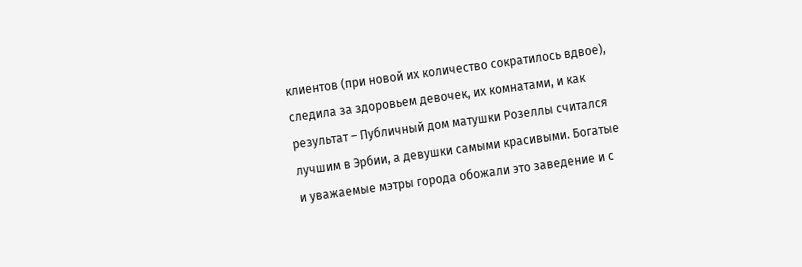клиентов (при новой их количество сократилось вдвое), следила за здоровьем девочек, их комнатами, и как результат – Публичный дом матушки Розеллы считался лучшим в Эрбии, а девушки самыми красивыми. Богатые и уважаемые мэтры города обожали это заведение и с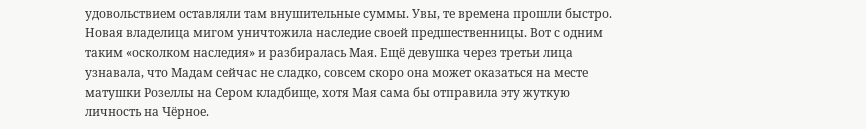удовольствием оставляли там внушительные суммы. Увы, те времена прошли быстро. Новая владелица мигом уничтожила наследие своей предшественницы. Вот с одним таким «осколком наследия» и разбиралась Мая. Ещё девушка через третьи лица узнавала, что Мадам сейчас не сладко, совсем скоро она может оказаться на месте матушки Розеллы на Сером кладбище, хотя Мая сама бы отправила эту жуткую личность на Чёрное.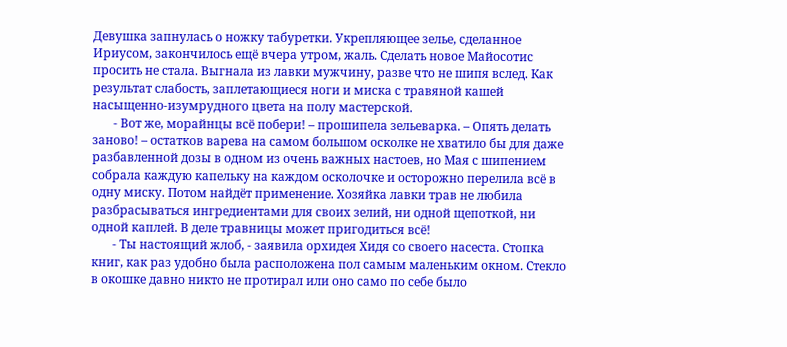Девушка запнулась о ножку табуретки. Укрепляющее зелье, сделанное Ириусом, закончилось ещё вчера утром, жаль. Сделать новое Майосотис просить не стала. Выгнала из лавки мужчину, разве что не шипя вслед. Как результат слабость, заплетающиеся ноги и миска с травяной кашей насыщенно-изумрудного цвета на полу мастерской.
       - Вот же, морайнцы всё побери! – прошипела зельеварка. – Опять делать заново! – остатков варева на самом большом осколке не хватило бы для даже разбавленной дозы в одном из очень важных настоев, но Мая с шипением собрала каждую капельку на каждом осколочке и осторожно перелила всё в одну миску. Потом найдёт применение. Хозяйка лавки трав не любила разбрасываться ингредиентами для своих зелий, ни одной щепоткой, ни одной каплей. В деле травницы может пригодиться всё!
       - Ты настоящий жлоб, - заявила орхидея Хидя со своего насеста. Стопка книг, как раз удобно была расположена пол самым маленьким окном. Стекло в окошке давно никто не протирал или оно само по себе было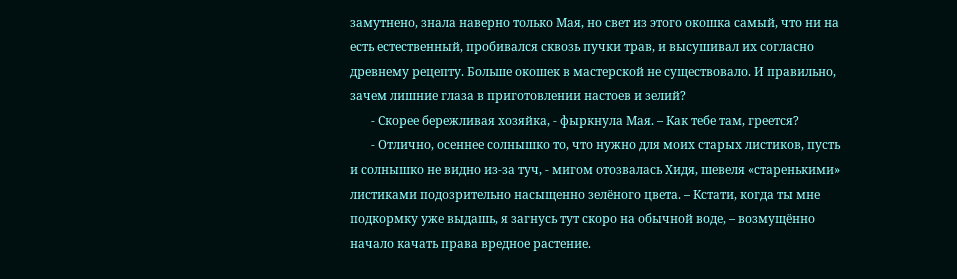замутнено, знала наверно только Мая, но свет из этого окошка самый, что ни на есть естественный, пробивался сквозь пучки трав, и высушивал их согласно древнему рецепту. Больше окошек в мастерской не существовало. И правильно, зачем лишние глаза в приготовлении настоев и зелий?
       - Скорее бережливая хозяйка, - фыркнула Мая. – Как тебе там, греется?
       - Отлично, осеннее солнышко то, что нужно для моих старых листиков, пусть и солнышко не видно из-за туч, - мигом отозвалась Хидя, шевеля «старенькими» листиками подозрительно насыщенно зелёного цвета. – Кстати, когда ты мне подкормку уже выдашь, я загнусь тут скоро на обычной воде, – возмущённо начало качать права вредное растение.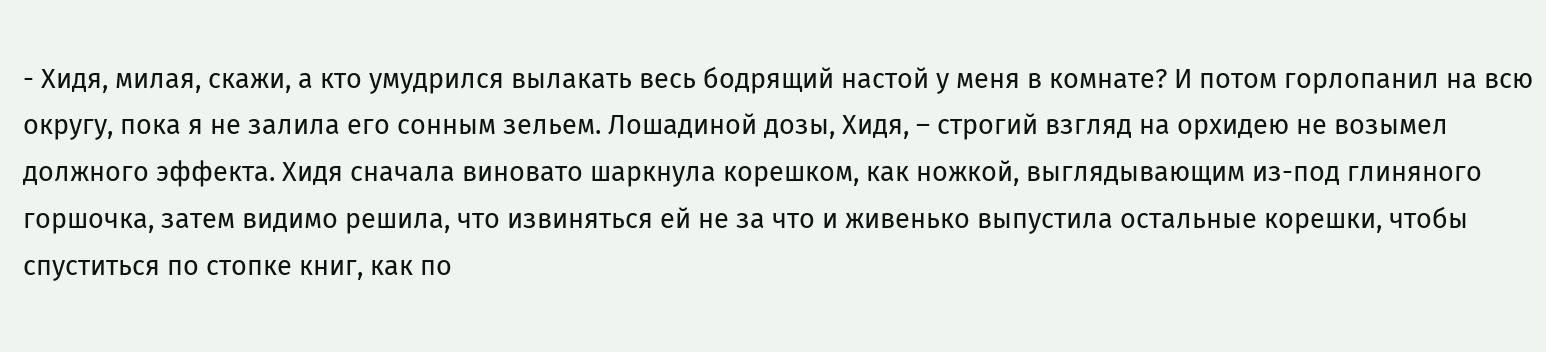- Хидя, милая, скажи, а кто умудрился вылакать весь бодрящий настой у меня в комнате? И потом горлопанил на всю округу, пока я не залила его сонным зельем. Лошадиной дозы, Хидя, – строгий взгляд на орхидею не возымел должного эффекта. Хидя сначала виновато шаркнула корешком, как ножкой, выглядывающим из-под глиняного горшочка, затем видимо решила, что извиняться ей не за что и живенько выпустила остальные корешки, чтобы спуститься по стопке книг, как по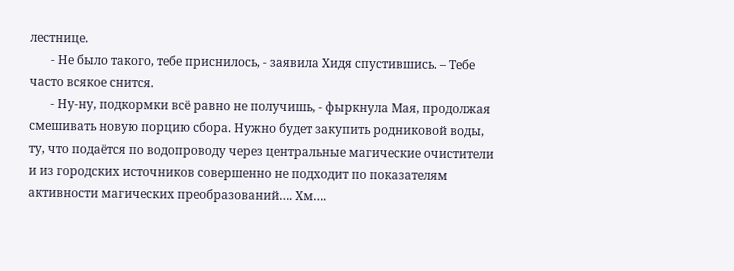лестнице.
       - Не было такого, тебе приснилось, - заявила Хидя спустившись. – Тебе часто всякое снится.
       - Ну-ну, подкормки всё равно не получишь, - фыркнула Мая, продолжая смешивать новую порцию сбора. Нужно будет закупить родниковой воды, ту, что подаётся по водопроводу через центральные магические очистители и из городских источников совершенно не подходит по показателям активности магических преобразований…. Хм….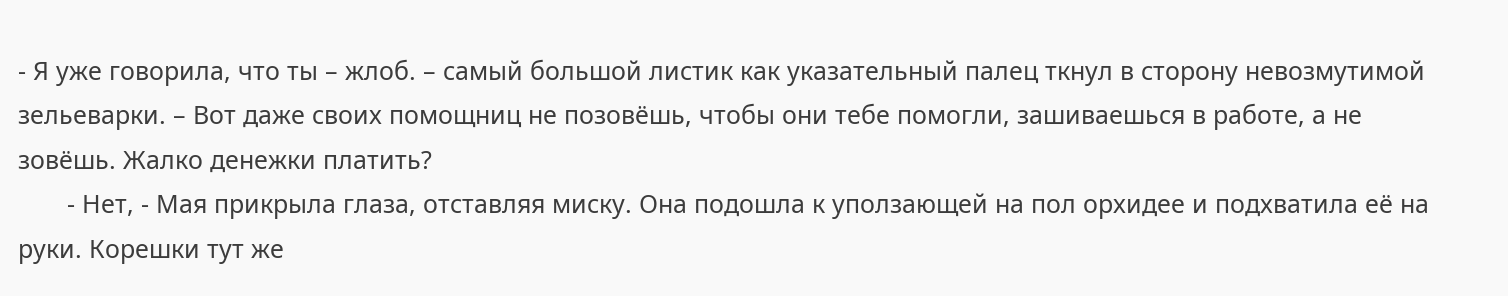- Я уже говорила, что ты – жлоб. – самый большой листик как указательный палец ткнул в сторону невозмутимой зельеварки. – Вот даже своих помощниц не позовёшь, чтобы они тебе помогли, зашиваешься в работе, а не зовёшь. Жалко денежки платить?
       - Нет, - Мая прикрыла глаза, отставляя миску. Она подошла к уползающей на пол орхидее и подхватила её на руки. Корешки тут же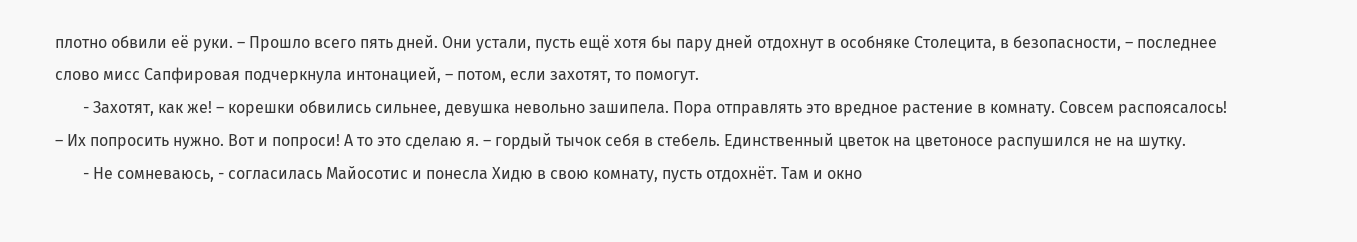плотно обвили её руки. – Прошло всего пять дней. Они устали, пусть ещё хотя бы пару дней отдохнут в особняке Столецита, в безопасности, – последнее слово мисс Сапфировая подчеркнула интонацией, – потом, если захотят, то помогут.
       - Захотят, как же! – корешки обвились сильнее, девушка невольно зашипела. Пора отправлять это вредное растение в комнату. Совсем распоясалось! – Их попросить нужно. Вот и попроси! А то это сделаю я. – гордый тычок себя в стебель. Единственный цветок на цветоносе распушился не на шутку.
       - Не сомневаюсь, - согласилась Майосотис и понесла Хидю в свою комнату, пусть отдохнёт. Там и окно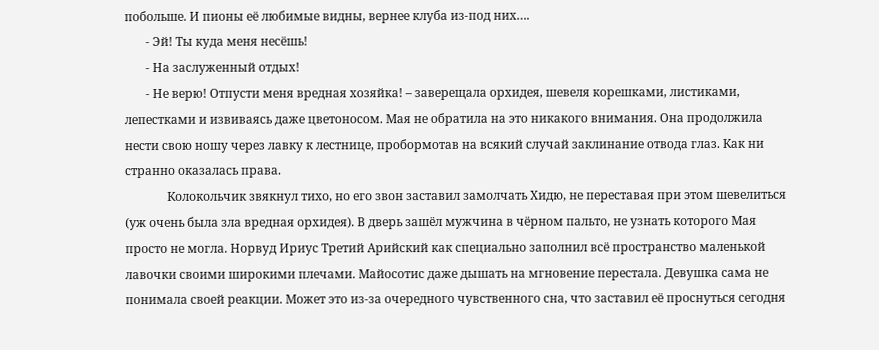побольше. И пионы её любимые видны, вернее клуба из-под них….
       - Эй! Ты куда меня несёшь!
       - На заслуженный отдых!
       - Не верю! Отпусти меня вредная хозяйка! – заверещала орхидея, шевеля корешками, листиками, лепестками и извиваясь даже цветоносом. Мая не обратила на это никакого внимания. Она продолжила нести свою ношу через лавку к лестнице, пробормотав на всякий случай заклинание отвода глаз. Как ни странно оказалась права.
              Колокольчик звякнул тихо, но его звон заставил замолчать Хидю, не переставая при этом шевелиться (уж очень была зла вредная орхидея). В дверь зашёл мужчина в чёрном пальто, не узнать которого Мая просто не могла. Норвуд Ириус Третий Арийский как специально заполнил всё пространство маленькой лавочки своими широкими плечами. Майосотис даже дышать на мгновение перестала. Девушка сама не понимала своей реакции. Может это из-за очередного чувственного сна, что заставил её проснуться сегодня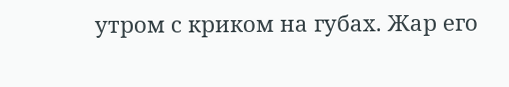утром с криком на губах. Жар его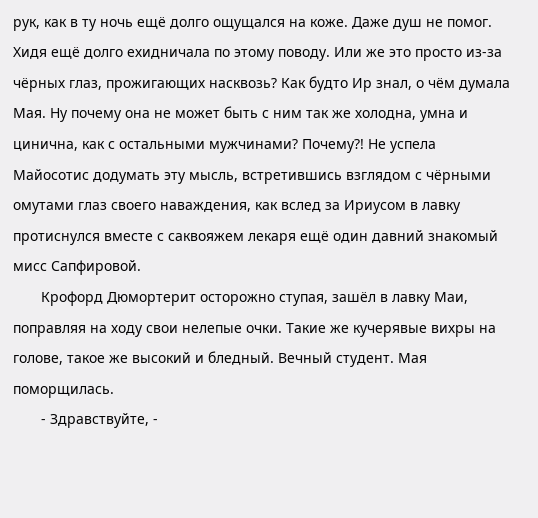рук, как в ту ночь ещё долго ощущался на коже. Даже душ не помог. Хидя ещё долго ехидничала по этому поводу. Или же это просто из-за чёрных глаз, прожигающих насквозь? Как будто Ир знал, о чём думала Мая. Ну почему она не может быть с ним так же холодна, умна и цинична, как с остальными мужчинами? Почему?! Не успела Майосотис додумать эту мысль, встретившись взглядом с чёрными омутами глаз своего наваждения, как вслед за Ириусом в лавку протиснулся вместе с саквояжем лекаря ещё один давний знакомый мисс Сапфировой.
       Крофорд Дюмортерит осторожно ступая, зашёл в лавку Маи, поправляя на ходу свои нелепые очки. Такие же кучерявые вихры на голове, такое же высокий и бледный. Вечный студент. Мая поморщилась.
       - Здравствуйте, -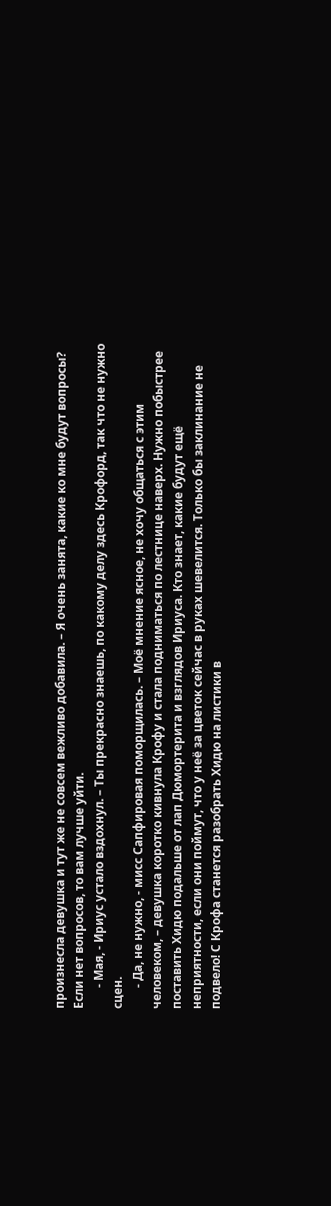произнесла девушка и тут же не совсем вежливо добавила. – Я очень занята, какие ко мне будут вопросы? Если нет вопросов, то вам лучше уйти.
       - Мая, - Ириус устало вздохнул. – Ты прекрасно знаешь, по какому делу здесь Крофорд, так что не нужно сцен.
       - Да, не нужно, - мисс Сапфировая поморщилась. – Моё мнение ясное, не хочу общаться с этим человеком, – девушка коротко кивнула Крофу и стала подниматься по лестнице наверх. Нужно побыстрее поставить Хидю подальше от лап Дюмортерита и взглядов Ириуса. Кто знает, какие будут ещё неприятности, если они поймут, что у неё за цветок сейчас в руках шевелится. Только бы заклинание не подвело! С Крофа станется разобрать Хидю на листики в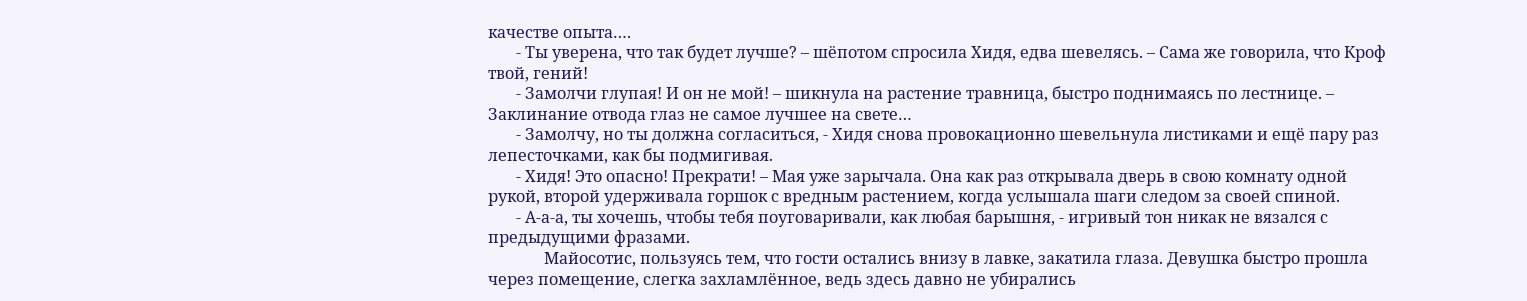качестве опыта….
       - Ты уверена, что так будет лучше? – шёпотом спросила Хидя, едва шевелясь. – Сама же говорила, что Кроф твой, гений!
       - Замолчи глупая! И он не мой! – шикнула на растение травница, быстро поднимаясь по лестнице. – Заклинание отвода глаз не самое лучшее на свете…
       - Замолчу, но ты должна согласиться, - Хидя снова провокационно шевельнула листиками и ещё пару раз лепесточками, как бы подмигивая.
       - Хидя! Это опасно! Прекрати! – Мая уже зарычала. Она как раз открывала дверь в свою комнату одной рукой, второй удерживала горшок с вредным растением, когда услышала шаги следом за своей спиной.
       - А-а-а, ты хочешь, чтобы тебя поуговаривали, как любая барышня, - игривый тон никак не вязался с предыдущими фразами.
              Майосотис, пользуясь тем, что гости остались внизу в лавке, закатила глаза. Девушка быстро прошла через помещение, слегка захламлённое, ведь здесь давно не убирались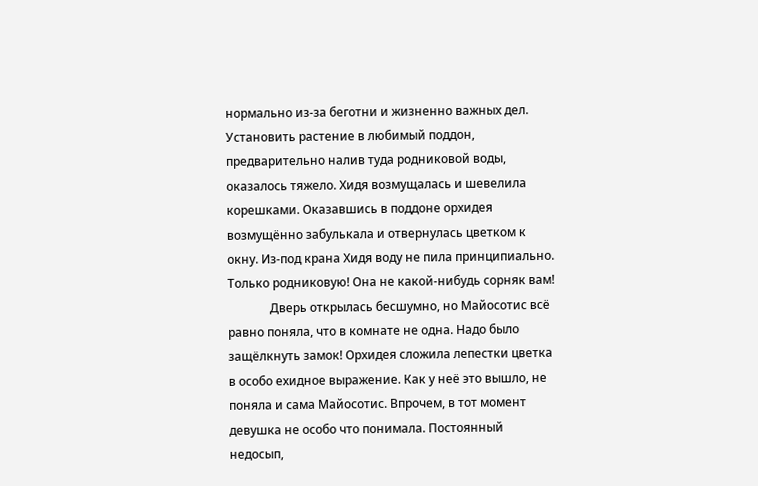нормально из-за беготни и жизненно важных дел. Установить растение в любимый поддон, предварительно налив туда родниковой воды, оказалось тяжело. Хидя возмущалась и шевелила корешками. Оказавшись в поддоне орхидея возмущённо забулькала и отвернулась цветком к окну. Из-под крана Хидя воду не пила принципиально. Только родниковую! Она не какой-нибудь сорняк вам!
              Дверь открылась бесшумно, но Майосотис всё равно поняла, что в комнате не одна. Надо было защёлкнуть замок! Орхидея сложила лепестки цветка в особо ехидное выражение. Как у неё это вышло, не поняла и сама Майосотис. Впрочем, в тот момент девушка не особо что понимала. Постоянный недосып,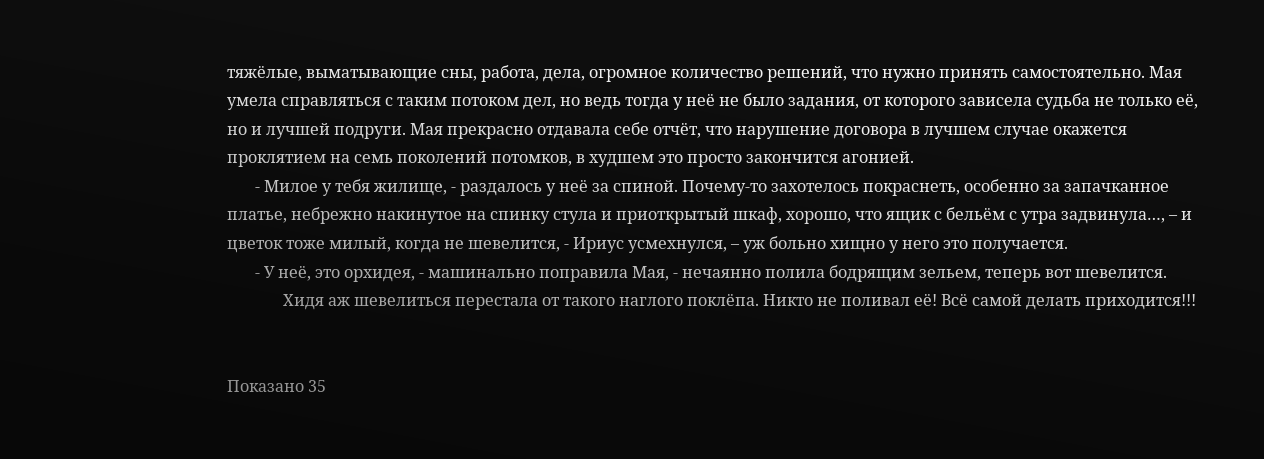тяжёлые, выматывающие сны, работа, дела, огромное количество решений, что нужно принять самостоятельно. Мая умела справляться с таким потоком дел, но ведь тогда у неё не было задания, от которого зависела судьба не только её, но и лучшей подруги. Мая прекрасно отдавала себе отчёт, что нарушение договора в лучшем случае окажется проклятием на семь поколений потомков, в худшем это просто закончится агонией.
       - Милое у тебя жилище, - раздалось у неё за спиной. Почему-то захотелось покраснеть, особенно за запачканное платье, небрежно накинутое на спинку стула и приоткрытый шкаф, хорошо, что ящик с бельём с утра задвинула…, – и цветок тоже милый, когда не шевелится, - Ириус усмехнулся, – уж больно хищно у него это получается.
       - У неё, это орхидея, - машинально поправила Мая, - нечаянно полила бодрящим зельем, теперь вот шевелится.
              Хидя аж шевелиться перестала от такого наглого поклёпа. Никто не поливал её! Всё самой делать приходится!!!


Показано 35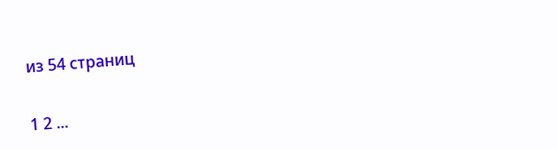из 54 страниц

1 2 ...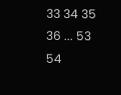33 34 35 36 ... 53 54